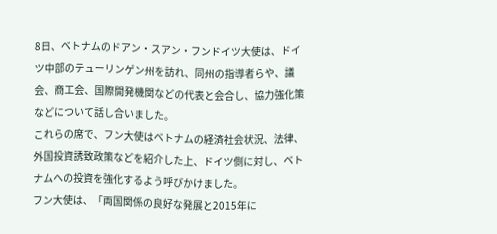8日、ベトナムのドアン・スアン・フンドイツ大使は、ドイツ中部のテューリンゲン州を訪れ、同州の指導者らや、議会、商工会、国際開発機関などの代表と会合し、協力強化策などについて話し合いました。
これらの席で、フン大使はベトナムの経済社会状況、法律、外国投資誘致政策などを紹介した上、ドイツ側に対し、ベトナムへの投資を強化するよう呼びかけました。
フン大使は、「両国関係の良好な発展と2015年に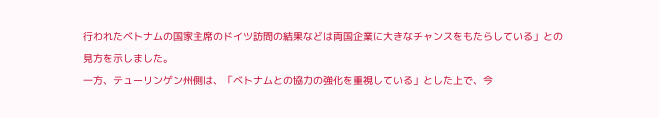行われたベトナムの国家主席のドイツ訪問の結果などは両国企業に大きなチャンスをもたらしている」との見方を示しました。
一方、テューリンゲン州側は、「ベトナムとの協力の強化を重視している」とした上で、今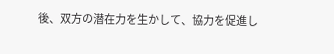後、双方の潜在力を生かして、協力を促進し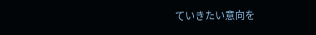ていきたい意向を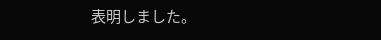表明しました。